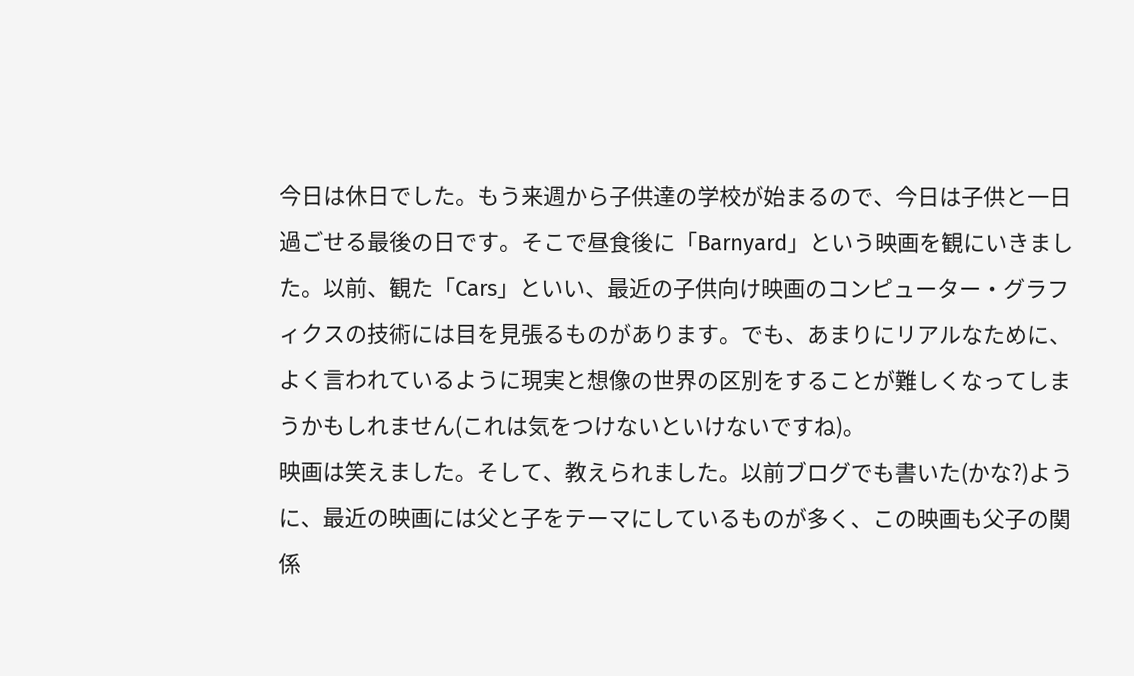今日は休日でした。もう来週から子供達の学校が始まるので、今日は子供と一日過ごせる最後の日です。そこで昼食後に「Barnyard」という映画を観にいきました。以前、観た「Cars」といい、最近の子供向け映画のコンピューター・グラフィクスの技術には目を見張るものがあります。でも、あまりにリアルなために、よく言われているように現実と想像の世界の区別をすることが難しくなってしまうかもしれません(これは気をつけないといけないですね)。
映画は笑えました。そして、教えられました。以前ブログでも書いた(かな?)ように、最近の映画には父と子をテーマにしているものが多く、この映画も父子の関係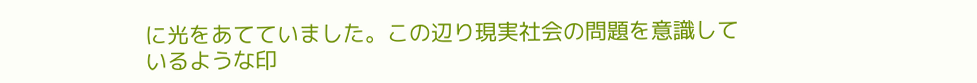に光をあてていました。この辺り現実社会の問題を意識しているような印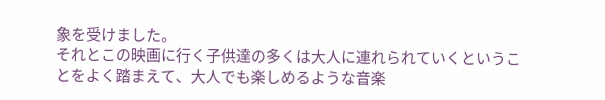象を受けました。
それとこの映画に行く子供達の多くは大人に連れられていくということをよく踏まえて、大人でも楽しめるような音楽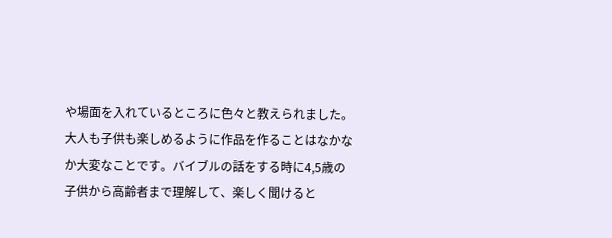や場面を入れているところに色々と教えられました。大人も子供も楽しめるように作品を作ることはなかなか大変なことです。バイブルの話をする時に4,5歳の子供から高齢者まで理解して、楽しく聞けると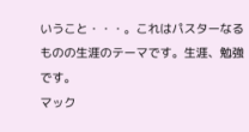いうこと・・・。これはパスターなるものの生涯のテーマです。生涯、勉強です。
マック